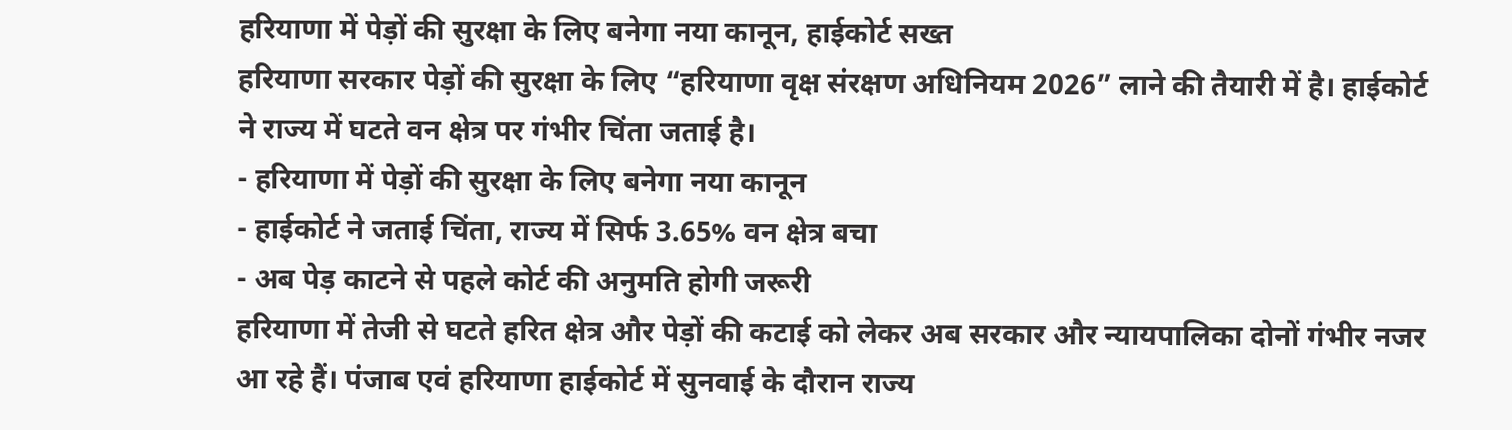हरियाणा में पेड़ों की सुरक्षा के लिए बनेगा नया कानून, हाईकोर्ट सख्त
हरियाणा सरकार पेड़ों की सुरक्षा के लिए “हरियाणा वृक्ष संरक्षण अधिनियम 2026” लाने की तैयारी में है। हाईकोर्ट ने राज्य में घटते वन क्षेत्र पर गंभीर चिंता जताई है।
- हरियाणा में पेड़ों की सुरक्षा के लिए बनेगा नया कानून
- हाईकोर्ट ने जताई चिंता, राज्य में सिर्फ 3.65% वन क्षेत्र बचा
- अब पेड़ काटने से पहले कोर्ट की अनुमति होगी जरूरी
हरियाणा में तेजी से घटते हरित क्षेत्र और पेड़ों की कटाई को लेकर अब सरकार और न्यायपालिका दोनों गंभीर नजर आ रहे हैं। पंजाब एवं हरियाणा हाईकोर्ट में सुनवाई के दौरान राज्य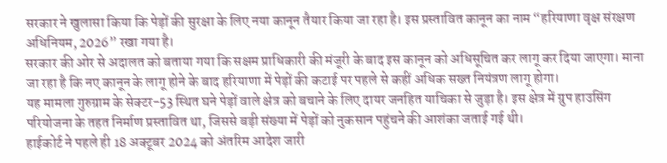सरकार ने खुलासा किया कि पेड़ों की सुरक्षा के लिए नया कानून तैयार किया जा रहा है। इस प्रस्तावित कानून का नाम “हरियाणा वृक्ष संरक्षण अधिनियम, 2026” रखा गया है।
सरकार की ओर से अदालत को बताया गया कि सक्षम प्राधिकारी की मंजूरी के बाद इस कानून को अधिसूचित कर लागू कर दिया जाएगा। माना जा रहा है कि नए कानून के लागू होने के बाद हरियाणा में पेड़ों की कटाई पर पहले से कहीं अधिक सख्त नियंत्रण लागू होगा।
यह मामला गुरुग्राम के सेक्टर-53 स्थित घने पेड़ों वाले क्षेत्र को बचाने के लिए दायर जनहित याचिका से जुड़ा है। इस क्षेत्र में ग्रुप हाउसिंग परियोजना के तहत निर्माण प्रस्तावित था, जिससे बड़ी संख्या में पेड़ों को नुकसान पहुंचने की आशंका जताई गई थी।
हाईकोर्ट ने पहले ही 18 अक्टूबर 2024 को अंतरिम आदेश जारी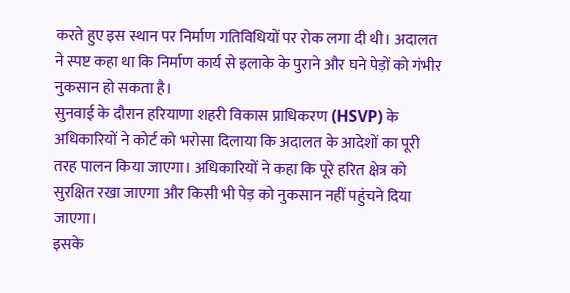करते हुए इस स्थान पर निर्माण गतिविधियों पर रोक लगा दी थी। अदालत ने स्पष्ट कहा था कि निर्माण कार्य से इलाके के पुराने और घने पेड़ों को गंभीर नुकसान हो सकता है।
सुनवाई के दौरान हरियाणा शहरी विकास प्राधिकरण (HSVP) के अधिकारियों ने कोर्ट को भरोसा दिलाया कि अदालत के आदेशों का पूरी तरह पालन किया जाएगा। अधिकारियों ने कहा कि पूरे हरित क्षेत्र को सुरक्षित रखा जाएगा और किसी भी पेड़ को नुकसान नहीं पहुंचने दिया जाएगा।
इसके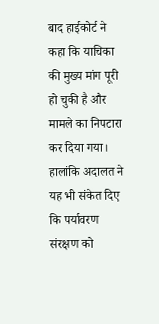बाद हाईकोर्ट ने कहा कि याचिका की मुख्य मांग पूरी हो चुकी है और मामले का निपटारा कर दिया गया। हालांकि अदालत ने यह भी संकेत दिए कि पर्यावरण संरक्षण को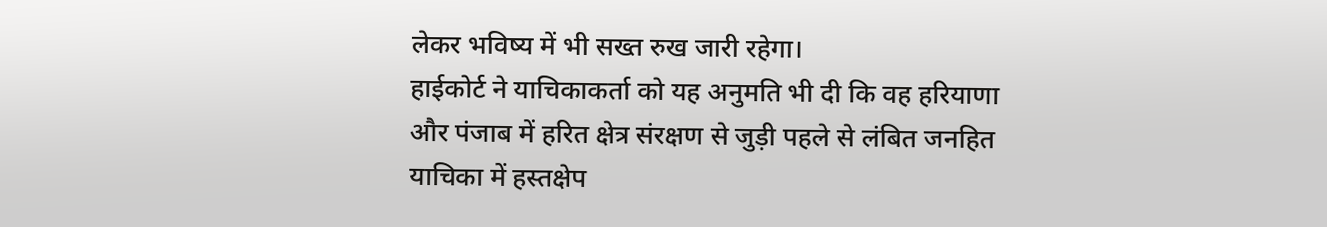लेकर भविष्य में भी सख्त रुख जारी रहेगा।
हाईकोर्ट ने याचिकाकर्ता को यह अनुमति भी दी कि वह हरियाणा और पंजाब में हरित क्षेत्र संरक्षण से जुड़ी पहले से लंबित जनहित याचिका में हस्तक्षेप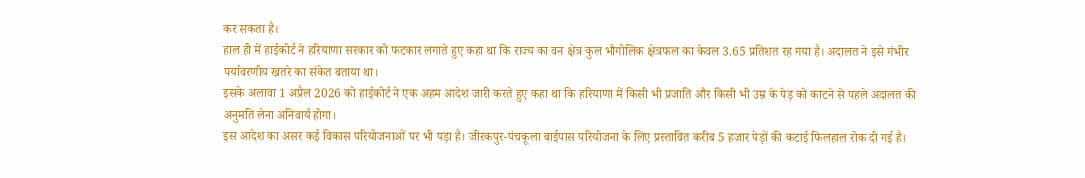कर सकता है।
हाल ही में हाईकोर्ट ने हरियाणा सरकार को फटकार लगाते हुए कहा था कि राज्य का वन क्षेत्र कुल भौगोलिक क्षेत्रफल का केवल 3.65 प्रतिशत रह गया है। अदालत ने इसे गंभीर पर्यावरणीय खतरे का संकेत बताया था।
इसके अलावा 1 अप्रैल 2026 को हाईकोर्ट ने एक अहम आदेश जारी करते हुए कहा था कि हरियाणा में किसी भी प्रजाति और किसी भी उम्र के पेड़ को काटने से पहले अदालत की अनुमति लेना अनिवार्य होगा।
इस आदेश का असर कई विकास परियोजनाओं पर भी पड़ा है। जीरकपुर-पंचकूला बाईपास परियोजना के लिए प्रस्तावित करीब 5 हजार पेड़ों की कटाई फिलहाल रोक दी गई है।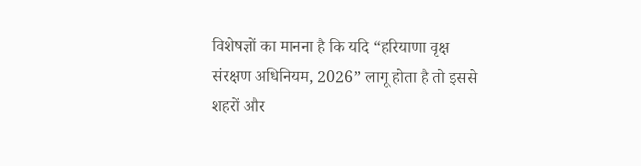विशेषज्ञों का मानना है कि यदि “हरियाणा वृक्ष संरक्षण अधिनियम, 2026” लागू होता है तो इससे शहरों और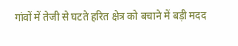गांवों में तेजी से घटते हरित क्षेत्र को बचाने में बड़ी मदद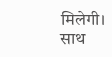मिलेगी। साथ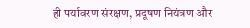ही पर्यावरण संरक्षण, प्रदूषण नियंत्रण और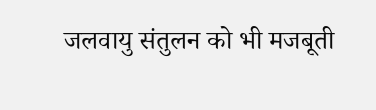जलवायु संतुलन को भी मजबूती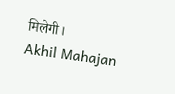मिलेगी।
Akhil Mahajan